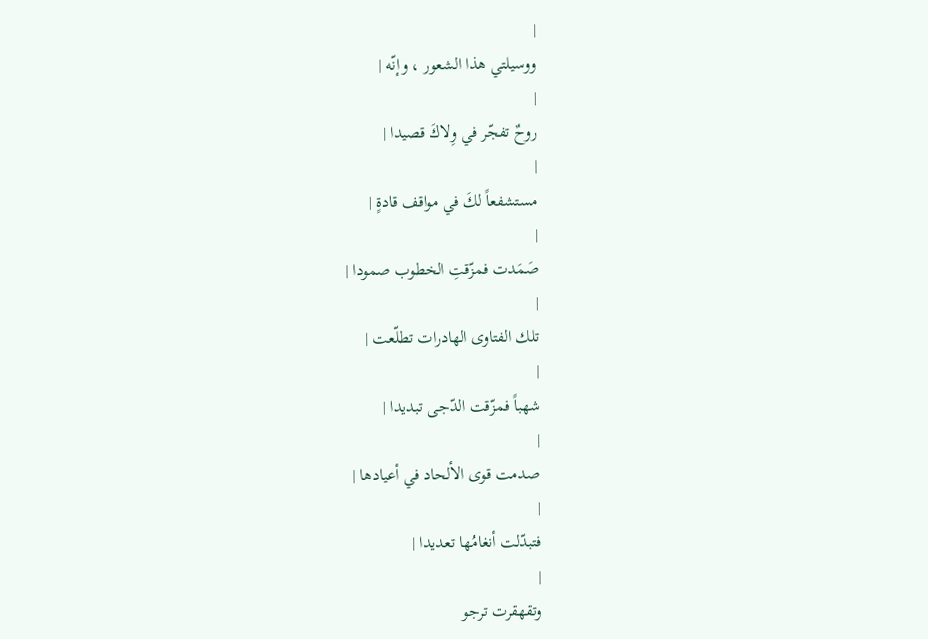|
ووسيلتي هذا الشعور ، وإنّه |
|
روحٌ تفجّر في وِلاكَ قصيدا |
|
مستشفعاً لكَ في مواقف قادةٍ |
|
صَمَدت فمزّقتِ الخطوب صمودا |
|
تلك الفتاوى الهادرات تطلّعت |
|
شهباً فمزّقت الدّجى تبديدا |
|
صدمت قوى الألحاد في أعيادها |
|
فتبدّلت أنغامُها تعديدا |
|
وتقهقرت ترجو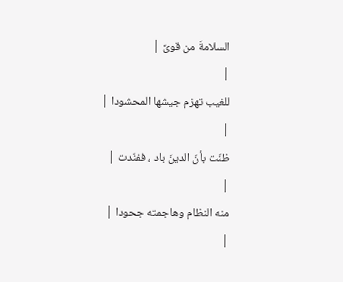السلامةَ من قوىً |
|
للغيب تهزم جيشها المحشودا |
|
ظنّت بأنّ الدينَ باد ، ففنّدت |
|
منه النظام وهاجمته جحودا |
|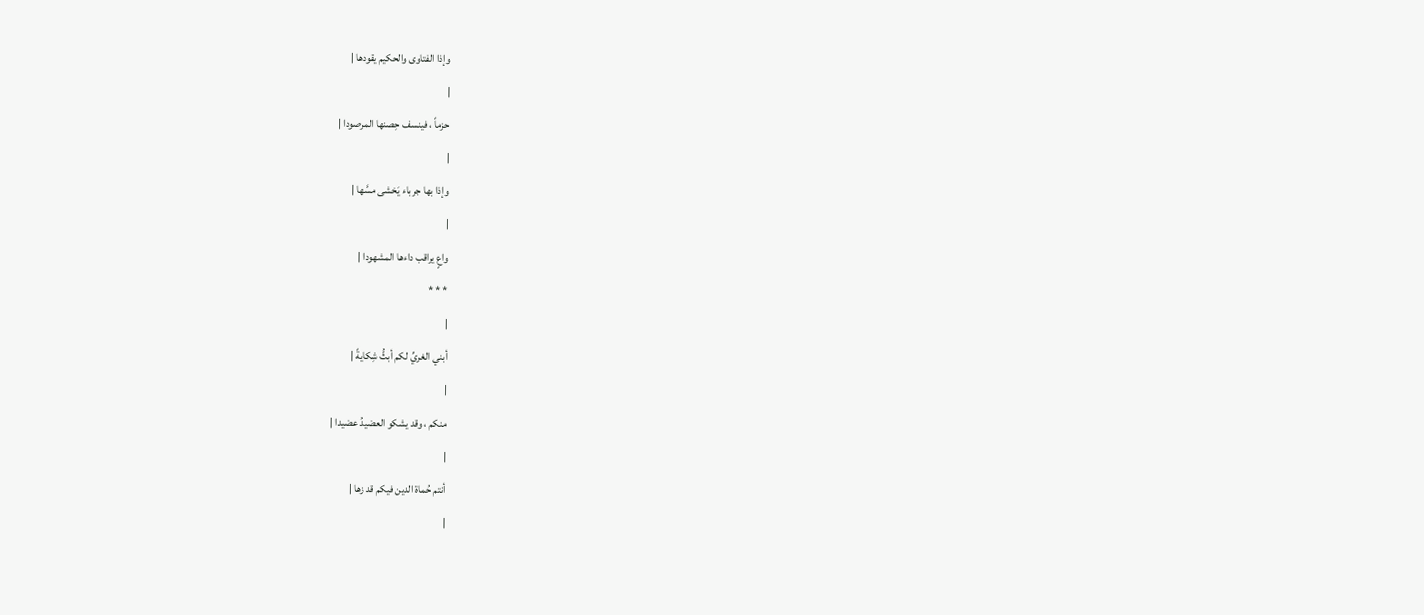وإذا الفتاوى والحكيم يقودها |
|
حزماً ، فينسف حِصنها المرصودا |
|
وإذا بها جرباء يَخشى مسَّها |
|
واعٍ يراقب داءها المشهودا |
* * *
|
أبني الغريِّ لكم أبثُّ شِكايةً |
|
منكم ، وقد يشكو العضيدُ عضيدا |
|
أنتم حُماة الدين فيكم قد زها |
|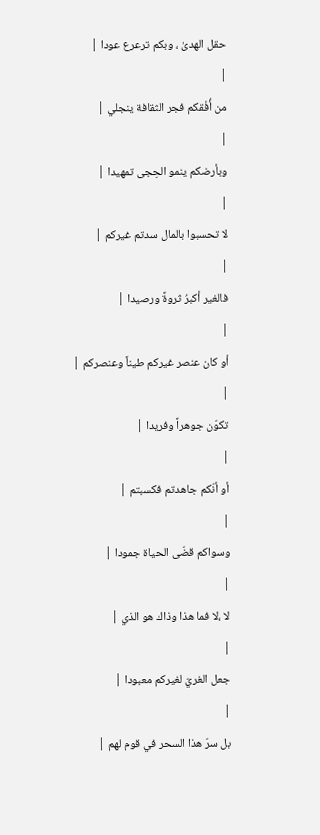حقل الهدىٰ ، وبكم ترعرع عودا |
|
من أُفْقكم فجر الثقافة ينجلي |
|
وبأرضكم ينمو الحِجى تمهيدا |
|
لا تحسبوا بالمال سدتم غيركم |
|
فالغير أكبرُ ثروةً ورصيدا |
|
أو كان عنصر غيركم طيناً وعنصركم |
|
تكوّن جوهراً وفريدا |
|
أو أنّكم جاهدتم فكسبتم |
|
وسواكم قضّى الحياة جمودا |
|
لا ،لا فما هذا وذاك هو الذي |
|
جعل الغريّ لغيركم معبودا |
|
بل سرّ هذا السحر في قوم لهم |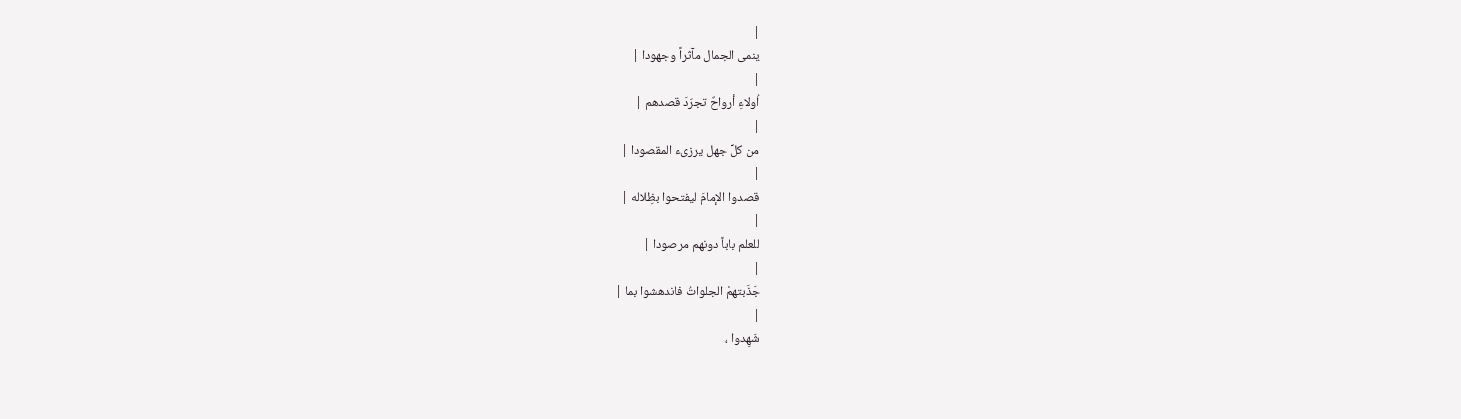|
ينمى الجمال مآثراً وجهودا |
|
اُولاءِ أرواحٌ تجرّدَ قصدهم |
|
من كلِّ جهل يرزىء المقصودا |
|
قصدوا الإمامَ ليفتحوا بظِلاله |
|
للعلم باباً دونهم مرصودا |
|
جَذَبتهمْ الجلواتُ فاندهشوا بما |
|
شَهِدوا ،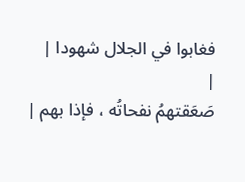فغابوا في الجلال شهودا |
|
صَعَقتهمُ نفحاتُه ، فإذا بهم |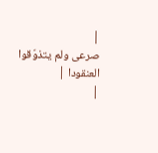|
صرعى ولم يتذوّقوا العنقودا |
|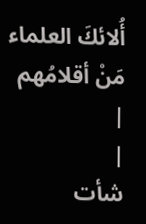أُلائكَ العلماء مَنْ أقلامُهم |
|
شأت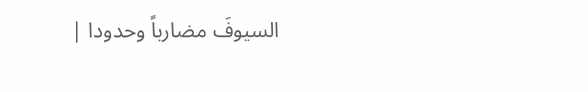السيوفَ مضارباً وحدودا |